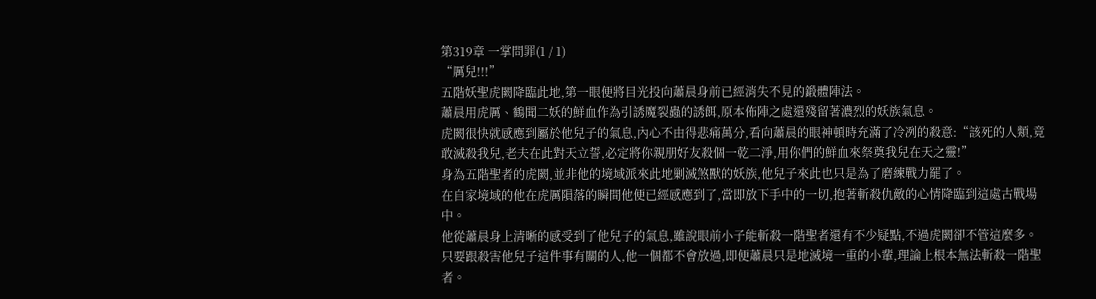第319章 一掌問罪(1 / 1)
“厲兒!!!”
五階妖聖虎闕降臨此地,第一眼便將目光投向蕭晨身前已經消失不見的鍛體陣法。
蕭晨用虎厲、鶴聞二妖的鮮血作為引誘魔裂蟲的誘餌,原本佈陣之處還殘留著濃烈的妖族氣息。
虎闕很快就感應到屬於他兒子的氣息,內心不由得悲痛萬分,看向蕭晨的眼神頓時充滿了冷冽的殺意:“該死的人類,竟敢滅殺我兒,老夫在此對天立誓,必定將你親朋好友殺個一乾二淨,用你們的鮮血來祭奠我兒在天之靈!”
身為五階聖者的虎闕,並非他的境域派來此地剿滅煞獸的妖族,他兒子來此也只是為了磨練戰力罷了。
在自家境域的他在虎厲隕落的瞬間他便已經感應到了,當即放下手中的一切,抱著斬殺仇敵的心情降臨到這處古戰場中。
他從蕭晨身上清晰的感受到了他兒子的氣息,雖說眼前小子能斬殺一階聖者還有不少疑點,不過虎闕卻不管這麼多。
只要跟殺害他兒子這件事有關的人,他一個都不會放過,即便蕭晨只是地滅境一重的小輩,理論上根本無法斬殺一階聖者。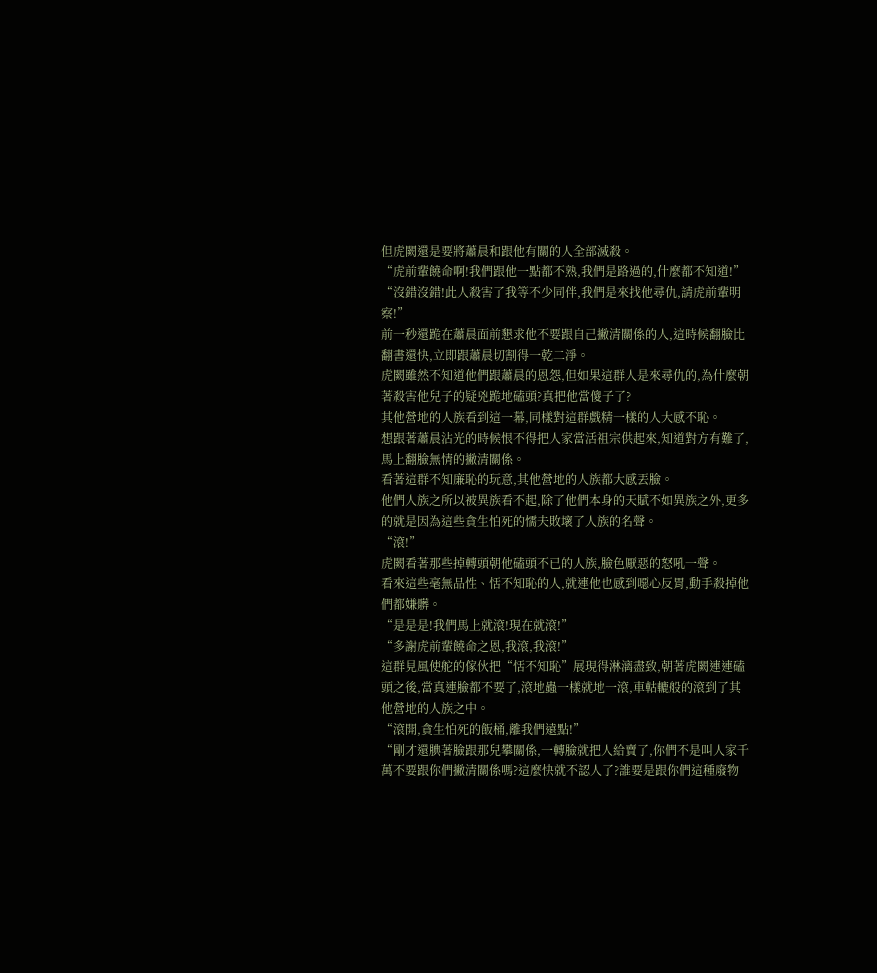但虎闕還是要將蕭晨和跟他有關的人全部滅殺。
“虎前輩饒命啊!我們跟他一點都不熟,我們是路過的,什麼都不知道!”
“沒錯沒錯!此人殺害了我等不少同伴,我們是來找他尋仇,請虎前輩明察!”
前一秒還跪在蕭晨面前懇求他不要跟自己撇清關係的人,這時候翻臉比翻書還快,立即跟蕭晨切割得一乾二淨。
虎闕雖然不知道他們跟蕭晨的恩怨,但如果這群人是來尋仇的,為什麼朝著殺害他兒子的疑兇跪地磕頭?真把他當傻子了?
其他營地的人族看到這一幕,同樣對這群戲精一樣的人大感不恥。
想跟著蕭晨沾光的時候恨不得把人家當活祖宗供起來,知道對方有難了,馬上翻臉無情的撇清關係。
看著這群不知廉恥的玩意,其他營地的人族都大感丟臉。
他們人族之所以被異族看不起,除了他們本身的天賦不如異族之外,更多的就是因為這些貪生怕死的懦夫敗壞了人族的名聲。
“滾!”
虎闕看著那些掉轉頭朝他磕頭不已的人族,臉色厭惡的怒吼一聲。
看來這些毫無品性、恬不知恥的人,就連他也感到噁心反胃,動手殺掉他們都嫌髒。
“是是是!我們馬上就滾!現在就滾!”
“多謝虎前輩饒命之恩,我滾,我滾!”
這群見風使舵的傢伙把“恬不知恥”展現得淋漓盡致,朝著虎闕連連磕頭之後,當真連臉都不要了,滾地蟲一樣就地一滾,車軲轆般的滾到了其他營地的人族之中。
“滾開,貪生怕死的飯桶,離我們遠點!”
“剛才還腆著臉跟那兒攀關係,一轉臉就把人給賣了,你們不是叫人家千萬不要跟你們撇清關係嗎?這麼快就不認人了?誰要是跟你們這種廢物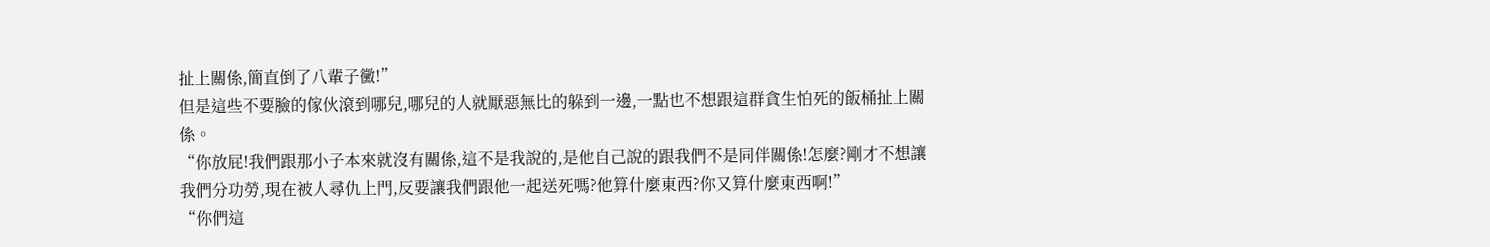扯上關係,簡直倒了八輩子黴!”
但是這些不要臉的傢伙滾到哪兒,哪兒的人就厭惡無比的躲到一邊,一點也不想跟這群貪生怕死的飯桶扯上關係。
“你放屁!我們跟那小子本來就沒有關係,這不是我說的,是他自己說的跟我們不是同伴關係!怎麼?剛才不想讓我們分功勞,現在被人尋仇上門,反要讓我們跟他一起送死嗎?他算什麼東西?你又算什麼東西啊!”
“你們這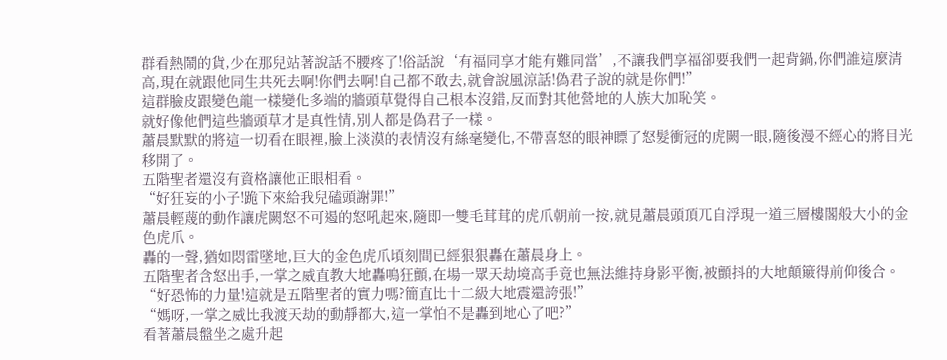群看熱鬧的貨,少在那兒站著說話不腰疼了!俗話說‘有福同享才能有難同當’,不讓我們享福卻要我們一起背鍋,你們誰這麼清高,現在就跟他同生共死去啊!你們去啊!自己都不敢去,就會說風涼話!偽君子說的就是你們!”
這群臉皮跟變色龍一樣變化多端的牆頭草覺得自己根本沒錯,反而對其他營地的人族大加恥笑。
就好像他們這些牆頭草才是真性情,別人都是偽君子一樣。
蕭晨默默的將這一切看在眼裡,臉上淡漠的表情沒有絲毫變化,不帶喜怒的眼神瞟了怒髮衝冠的虎闕一眼,隨後漫不經心的將目光移開了。
五階聖者還沒有資格讓他正眼相看。
“好狂妄的小子!跪下來給我兒磕頭謝罪!”
蕭晨輕蔑的動作讓虎闕怒不可遏的怒吼起來,隨即一雙毛茸茸的虎爪朝前一按,就見蕭晨頭頂兀自浮現一道三層樓閣般大小的金色虎爪。
轟的一聲,猶如悶雷墜地,巨大的金色虎爪頃刻間已經狠狠轟在蕭晨身上。
五階聖者含怒出手,一掌之威直教大地轟鳴狂顫,在場一眾天劫境高手竟也無法維持身影平衡,被顫抖的大地顛簸得前仰後合。
“好恐怖的力量!這就是五階聖者的實力嗎?簡直比十二級大地震還誇張!”
“媽呀,一掌之威比我渡天劫的動靜都大,這一掌怕不是轟到地心了吧?”
看著蕭晨盤坐之處升起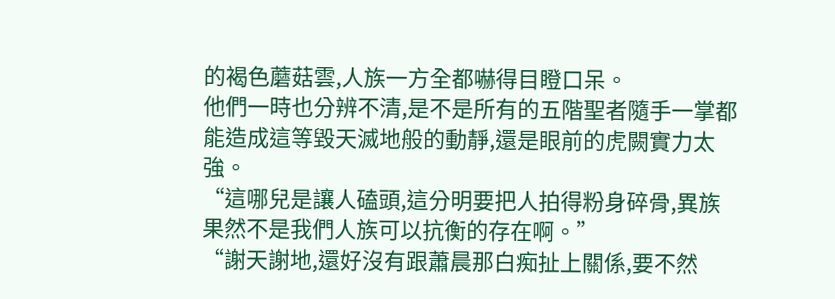的褐色蘑菇雲,人族一方全都嚇得目瞪口呆。
他們一時也分辨不清,是不是所有的五階聖者隨手一掌都能造成這等毀天滅地般的動靜,還是眼前的虎闕實力太強。
“這哪兒是讓人磕頭,這分明要把人拍得粉身碎骨,異族果然不是我們人族可以抗衡的存在啊。”
“謝天謝地,還好沒有跟蕭晨那白痴扯上關係,要不然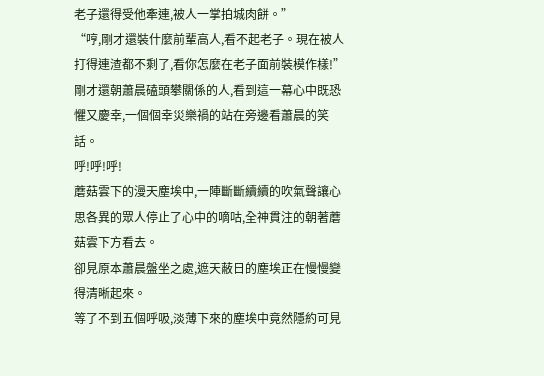老子還得受他牽連,被人一掌拍城肉餅。”
“哼,剛才還裝什麼前輩高人,看不起老子。現在被人打得連渣都不剩了,看你怎麼在老子面前裝模作樣!”
剛才還朝蕭晨磕頭攀關係的人,看到這一幕心中既恐懼又慶幸,一個個幸災樂禍的站在旁邊看蕭晨的笑話。
呼!呼!呼!
蘑菇雲下的漫天塵埃中,一陣斷斷續續的吹氣聲讓心思各異的眾人停止了心中的嘀咕,全神貫注的朝著蘑菇雲下方看去。
卻見原本蕭晨盤坐之處,遮天蔽日的塵埃正在慢慢變得清晰起來。
等了不到五個呼吸,淡薄下來的塵埃中竟然隱約可見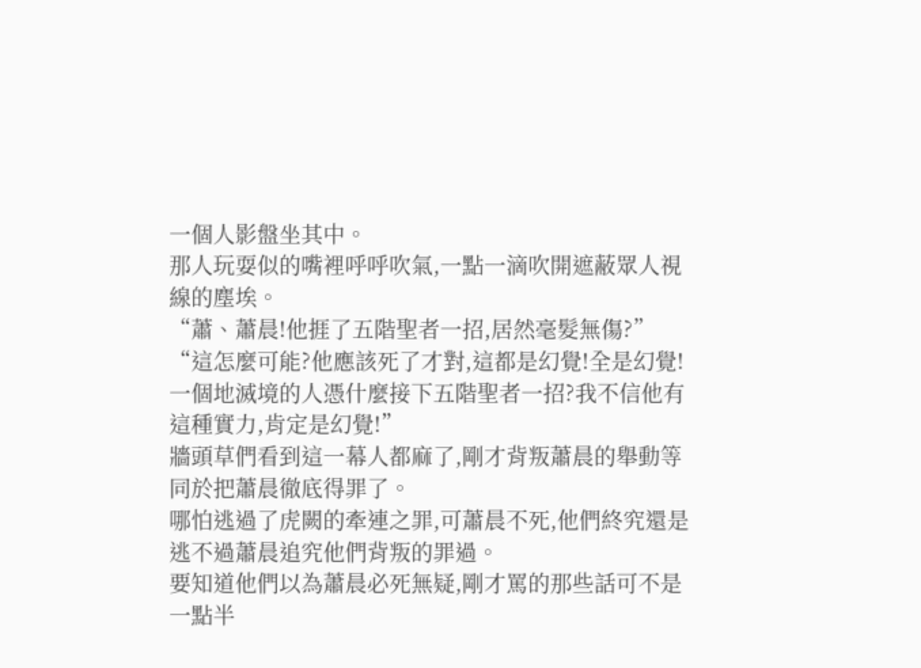一個人影盤坐其中。
那人玩耍似的嘴裡呼呼吹氣,一點一滴吹開遮蔽眾人視線的塵埃。
“蕭、蕭晨!他捱了五階聖者一招,居然毫髮無傷?”
“這怎麼可能?他應該死了才對,這都是幻覺!全是幻覺!一個地滅境的人憑什麼接下五階聖者一招?我不信他有這種實力,肯定是幻覺!”
牆頭草們看到這一幕人都麻了,剛才背叛蕭晨的舉動等同於把蕭晨徹底得罪了。
哪怕逃過了虎闕的牽連之罪,可蕭晨不死,他們終究還是逃不過蕭晨追究他們背叛的罪過。
要知道他們以為蕭晨必死無疑,剛才罵的那些話可不是一點半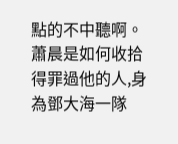點的不中聽啊。
蕭晨是如何收拾得罪過他的人,身為鄧大海一隊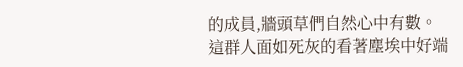的成員,牆頭草們自然心中有數。
這群人面如死灰的看著塵埃中好端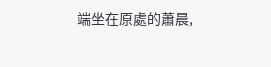端坐在原處的蕭晨,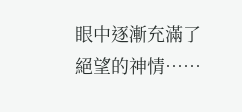眼中逐漸充滿了絕望的神情……